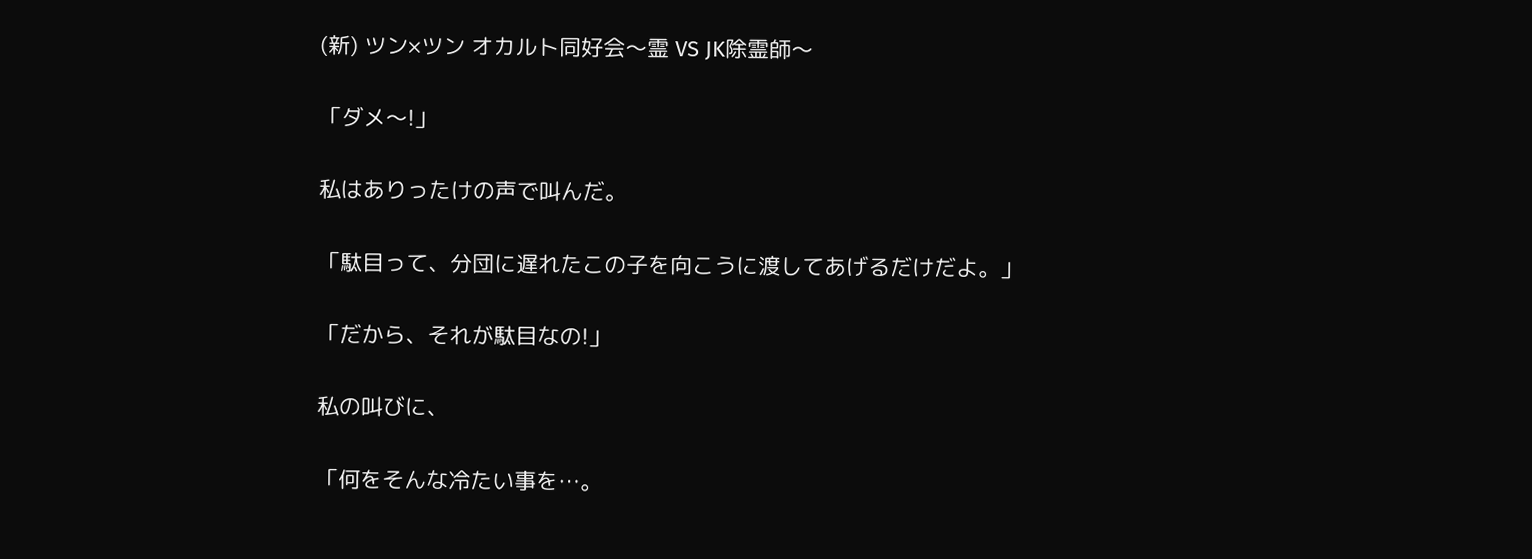(新) ツン×ツン オカルト同好会〜霊 VS JK除霊師〜

「ダメ〜!」

私はありったけの声で叫んだ。

「駄目って、分団に遅れたこの子を向こうに渡してあげるだけだよ。」

「だから、それが駄目なの!」

私の叫びに、

「何をそんな冷たい事を…。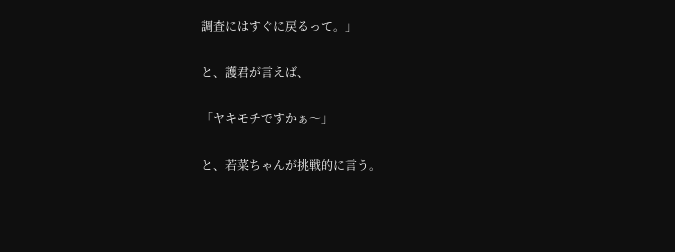調査にはすぐに戻るって。」

と、護君が言えば、

「ヤキモチですかぁ〜」

と、若菜ちゃんが挑戦的に言う。